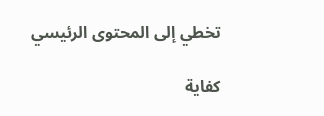تخطي إلى المحتوى الرئيسي

كفاية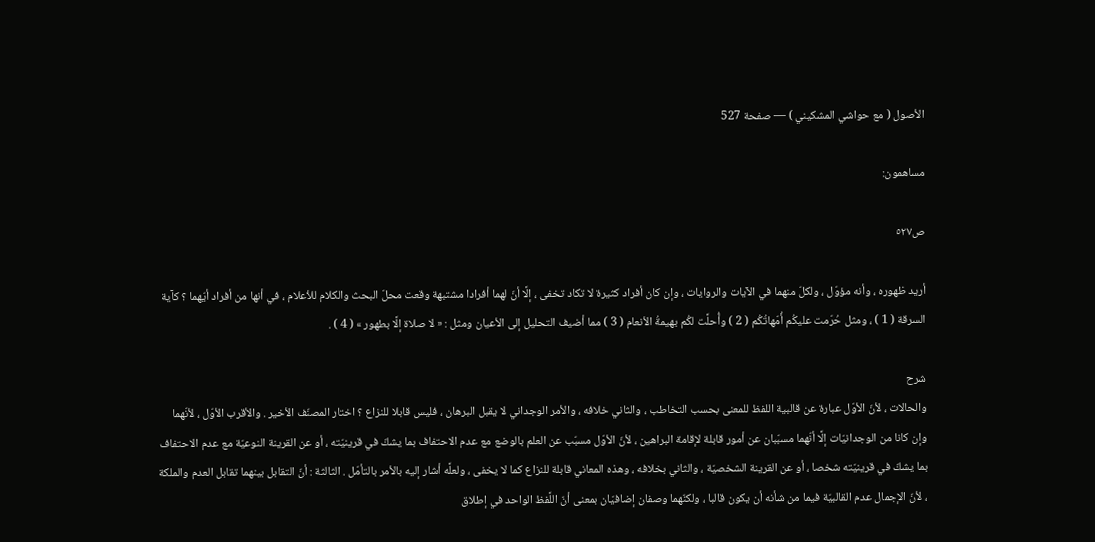الأصول ( مع حواشي المشكيني ) — صفحة 527

مساهمون:

ص٥٢٧

أريد ظهوره ، وأنه مؤوّل ، ولكلّ منهما في الآيات والروايات ، وإن كان أفراد كثيرة لا تكاد تخفى ، إلَّا أنّ لهما أفرادا مشتبهة وقعت محلّ البحث والكلام للأعلام ، في أنها من أفراد أيّهما ؟ كآية السرقة ( 1 ) ، ومثل حُرّمت عليكُم أُمّهاتُكُم ( 2 ) وأُحلَّت لكُم بهيمةُ الأنعام ( 3 ) مما أضيف التحليل إلى الأعيان ومثل : « لا صلاة إلَّا بطهور » ( 4 ) .

شرح
والحالات ، لأنّ الأوّل عبارة عن قالبية اللفظ للمعنى بحسب التخاطب ، والثاني خلافه ، والأمر الوجداني لا يقبل البرهان ، فليس قابلا للنزاع ؟ اختار المصنّف الأخير . والأقرب الأوّل ، لأنّهما وإن كانا من الوجدانيّات إلَّا أنّهما مسبّبان عن أمور قابلة لإقامة البراهين ، لأنّ الأوّل مسبّب عن العلم بالوضع مع عدم الاحتفاف بما يشكّ في قرينيّته ، أو عن القرينة النوعيّة مع عدم الاحتفاف بما يشكّ في قرينيّته شخصا ، أو عن القرينة الشخصيّة ، والثاني بخلافه ، وهذه المعاني قابلة للنزاع كما لا يخفى ، ولعلَّه أشار إليه بالأمر بالتأمّل . الثالثة : أنّ التقابل بينهما تقابل العدم والملكة ، لأنّ الإجمال عدم القالبيّة فيما من شأنه أن يكون قالبا ، ولكنّهما وصفان إضافيّان بمعنى أنّ اللَّفظ الواحد في إطلاق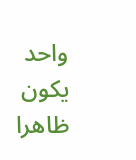واحد يكون ظاهرا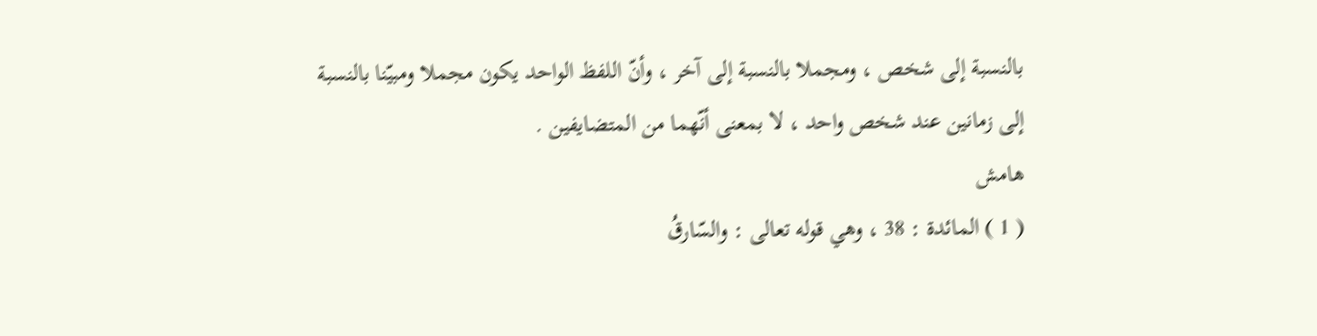بالنسبة إلى شخص ، ومجملا بالنسبة إلى آخر ، وأنّ اللفظ الواحد يكون مجملا ومبيّنا بالنسبة إلى زمانين عند شخص واحد ، لا بمعنى أنّهما من المتضايفين .
هامش
( 1 ) المائدة : 38 ، وهي قوله تعالى : والسّارقُ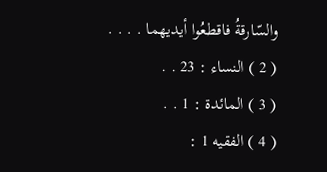والسّارقةُ فاقطعُوا أيديهما . . . .
( 2 ) النساء : 23 . .
( 3 ) المائدة : 1 . .
( 4 ) الفقيه 1 :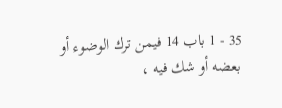35 - 1 باب 14 فيمن ترك الوضوء أو بعضه أو شك فيه ،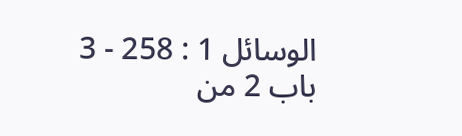الوسائل 1 : 258 - 3 باب 2 من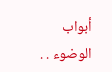أبواب الوضوء . .